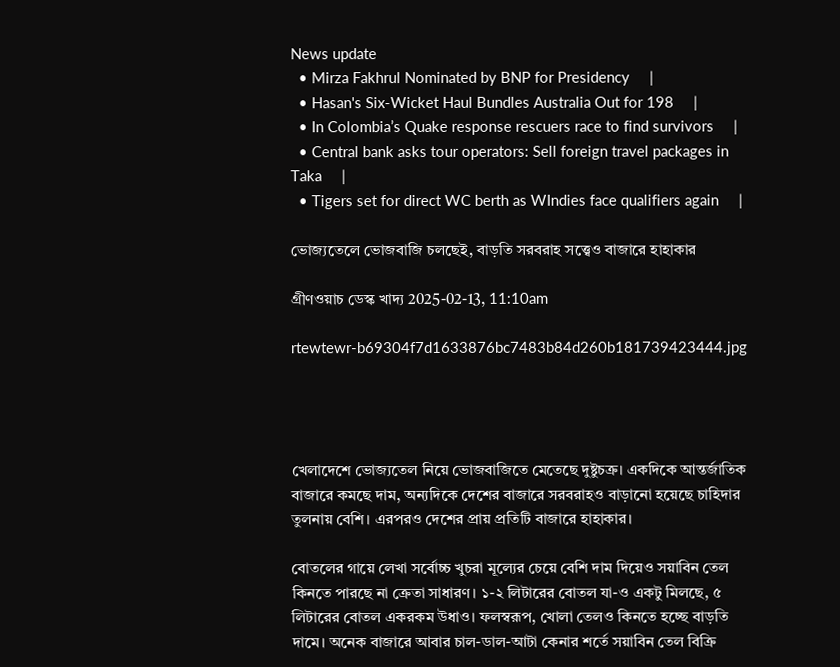News update
  • Mirza Fakhrul Nominated by BNP for Presidency     |
  • Hasan's Six-Wicket Haul Bundles Australia Out for 198     |
  • In Colombia’s Quake response rescuers race to find survivors     |
  • Central bank asks tour operators: Sell foreign travel packages in Taka     |
  • Tigers set for direct WC berth as WIndies face qualifiers again     |

ভোজ্যতেলে ভোজবাজি চলছেই, বাড়তি সরবরাহ সত্ত্বেও বাজারে হাহাকার

গ্রীণওয়াচ ডেস্ক খাদ্য 2025-02-13, 11:10am

rtewtewr-b69304f7d1633876bc7483b84d260b181739423444.jpg




খেলাদেশে ভোজ্যতেল নিয়ে ভোজবাজিতে মেতেছে দুষ্টুচক্র। একদিকে আন্তর্জাতিক বাজারে কমছে দাম, অন্যদিকে দেশের বাজারে সরবরাহও বাড়ানো হয়েছে চাহিদার তুলনায় বেশি। এরপরও দেশের প্রায় প্রতিটি বাজারে হাহাকার।

বোতলের গায়ে লেখা সর্বোচ্চ খুচরা মূল্যের চেয়ে বেশি দাম দিয়েও সয়াবিন তেল কিনতে পারছে না ক্রেতা সাধারণ। ১-২ লিটারের বোতল যা-ও একটু মিলছে, ৫ লিটারের বোতল একরকম উধাও। ফলস্বরূপ, খোলা তেলও কিনতে হচ্ছে বাড়তি দামে। অনেক বাজারে আবার চাল-ডাল-আটা কেনার শর্তে সয়াবিন তেল বিক্রি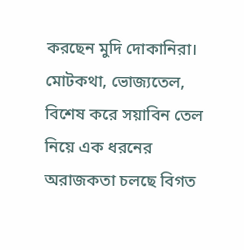করছেন মুদি দোকানিরা। মোটকথা, ভোজ্যতেল, বিশেষ করে সয়াবিন তেল নিয়ে এক ধরনের অরাজকতা চলছে বিগত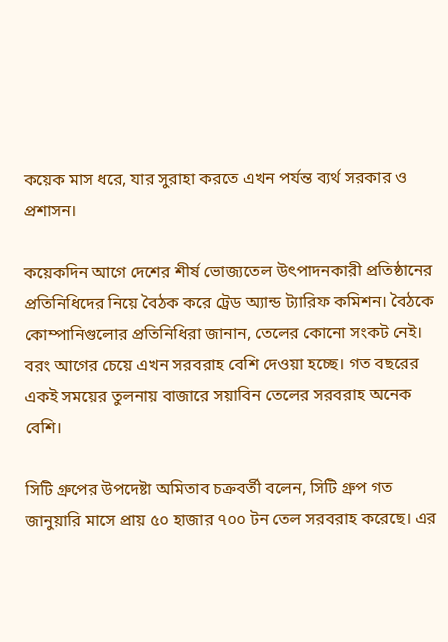কয়েক মাস ধরে, যার সুরাহা করতে এখন পর্যন্ত ব্যর্থ সরকার ও প্রশাসন।

কয়েকদিন আগে দেশের শীর্ষ ভোজ্যতেল উৎপাদনকারী প্রতিষ্ঠানের প্রতিনিধিদের নিয়ে বৈঠক করে ট্রেড অ্যান্ড ট্যারিফ কমিশন। বৈঠকে কোম্পানিগুলোর প্রতিনিধিরা জানান, তেলের কোনো সংকট নেই। বরং আগের চেয়ে এখন সরবরাহ বেশি দেওয়া হচ্ছে। গত বছরের একই সময়ের তুলনায় বাজারে সয়াবিন তেলের সরবরাহ অনেক বেশি।

সিটি গ্রুপের উপদেষ্টা অমিতাব চক্রবর্তী বলেন, সিটি গ্রুপ গত জানুয়ারি মাসে প্রায় ৫০ হাজার ৭০০ টন তেল সরবরাহ করেছে। এর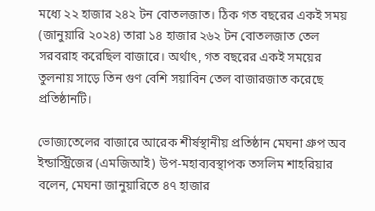মধ্যে ২২ হাজার ২৪২ টন বোতলজাত। ঠিক গত বছরের একই সময় (জানুয়ারি ২০২৪) তারা ১৪ হাজার ২৬২ টন বোতলজাত তেল সরবরাহ করেছিল বাজারে। অর্থাৎ, গত বছরের একই সময়ের তুলনায় সাড়ে তিন গুণ বেশি সয়াবিন তেল বাজারজাত করেছে প্রতিষ্ঠানটি।

ভোজ্যতেলের বাজারে আরেক শীর্ষস্থানীয় প্রতিষ্ঠান মেঘনা গ্রুপ অব ইন্ডাস্ট্রিজের (এমজিআই) উপ-মহাব্যবস্থাপক তসলিম শাহরিয়ার বলেন, মেঘনা জানুয়ারিতে ৪৭ হাজার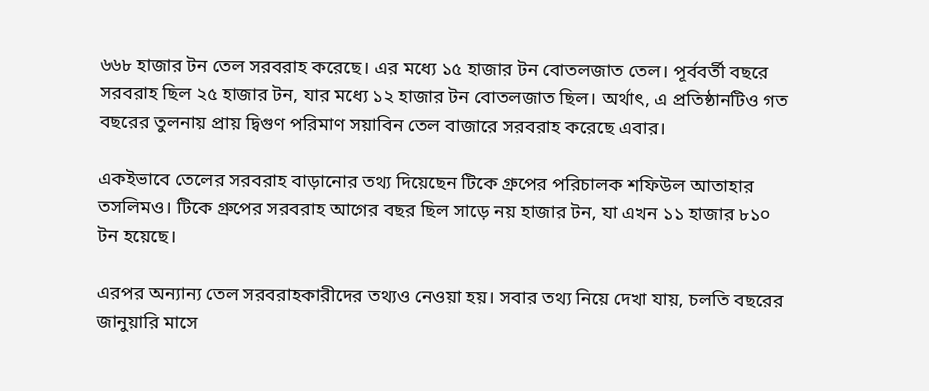৬৬৮ হাজার টন তেল সরবরাহ করেছে। এর মধ্যে ১৫ হাজার টন বোতলজাত তেল। পূর্ববর্তী বছরে সরবরাহ ছিল ২৫ হাজার টন, যার মধ্যে ১২ হাজার টন বোতলজাত ছিল। অর্থাৎ, এ প্রতিষ্ঠানটিও গত বছরের তুলনায় প্রায় দ্বিগুণ পরিমাণ সয়াবিন তেল বাজারে সরবরাহ করেছে এবার।

একইভাবে তেলের সরবরাহ বাড়ানোর তথ্য দিয়েছেন টিকে গ্রুপের পরিচালক শফিউল আতাহার তসলিমও। টিকে গ্রুপের সরবরাহ আগের বছর ছিল সাড়ে নয় হাজার টন, যা এখন ১১ হাজার ৮১০ টন হয়েছে।

এরপর অন্যান্য তেল সরবরাহকারীদের তথ্যও নেওয়া হয়। সবার তথ্য নিয়ে দেখা যায়, চলতি বছরের জানুয়ারি মাসে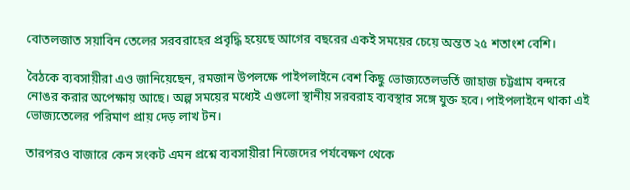বোতলজাত সয়াবিন তেলের সরবরাহের প্রবৃদ্ধি হয়েছে আগের বছরের একই সময়ের চেয়ে অন্তত ২৫ শতাংশ বেশি।

বৈঠকে ব্যবসায়ীরা এও জানিয়েছেন, রমজান উপলক্ষে পাইপলাইনে বেশ কিছু ভোজ্যতেলভর্তি জাহাজ চট্টগ্রাম বন্দরে নোঙর করার অপেক্ষায় আছে। অল্প সময়ের মধ্যেই এগুলো স্থানীয় সরবরাহ ব্যবস্থার সঙ্গে যুক্ত হবে। পাইপলাইনে থাকা এই ভোজ্যতেলের পরিমাণ প্রায় দেড় লাখ টন।

তারপরও বাজারে কেন সংকট এমন প্রশ্নে ব্যবসায়ীরা নিজেদের পর্যবেক্ষণ থেকে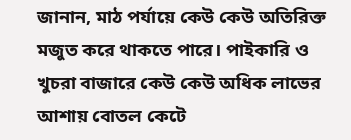জানান, মাঠ পর্যায়ে কেউ কেউ অতিরিক্ত মজুত করে থাকতে পারে। পাইকারি ও খুচরা বাজারে কেউ কেউ অধিক লাভের আশায় বোতল কেটে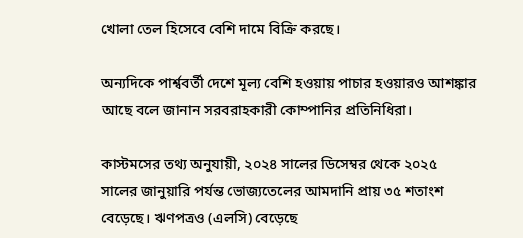খোলা তেল হিসেবে বেশি দামে বিক্রি করছে।

অন্যদিকে পার্শ্ববর্তী দেশে মূল্য বেশি হওয়ায় পাচার হওয়ারও আশঙ্কার আছে বলে জানান সরবরাহকারী কোম্পানির প্রতিনিধিরা।

কাস্টমসের তথ্য অনুযায়ী, ২০২৪ সালের ডিসেম্বর থেকে ২০২৫ সালের জানুয়ারি পর্যন্ত ভোজ্যতেলের আমদানি প্রায় ৩৫ শতাংশ বেড়েছে। ঋণপত্রও (এলসি) বেড়েছে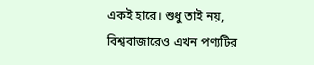একই হারে। শুধু তাই নয়, বিশ্ববাজারেও এখন পণ্যটির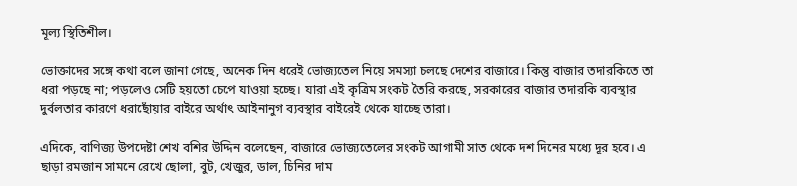মূল্য স্থিতিশীল।

ভোক্তাদের সঙ্গে কথা বলে জানা গেছে, অনেক দিন ধরেই ভোজ্যতেল নিয়ে সমস্যা চলছে দেশের বাজারে। কিন্তু বাজার তদারকিতে তা ধরা পড়ছে না; পড়লেও সেটি হয়তো চেপে যাওয়া হচ্ছে। যারা এই কৃত্রিম সংকট তৈরি করছে, সরকারের বাজার তদারকি ব্যবস্থার দুর্বলতার কারণে ধরাছোঁয়ার বাইরে অর্থাৎ আইনানুগ ব্যবস্থার বাইরেই থেকে যাচ্ছে তারা।

এদিকে, বাণিজ্য উপদেষ্টা শেখ বশির উদ্দিন বলেছেন, বাজারে ভোজ্যতেলের সংকট আগামী সাত থেকে দশ দিনের মধ্যে দূর হবে। এ ছাড়া রমজান সামনে রেখে ছোলা, বুট, খেজুর, ডাল, চিনির দাম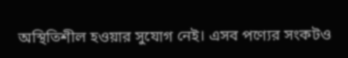অস্থিতিশীল হওয়ার সুযোগ নেই। এসব পণ্যের সংকটও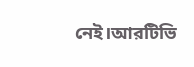নেই।আরটিভি